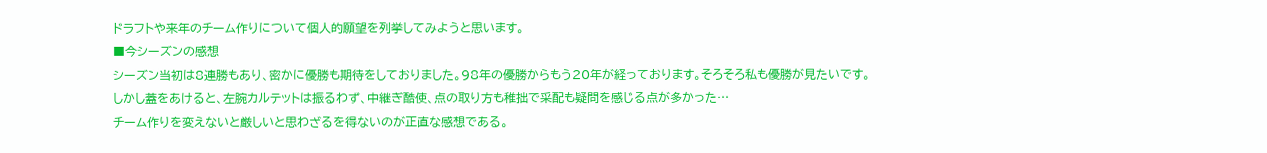ドラフトや来年のチーム作りについて個人的願望を列挙してみようと思います。
■今シーズンの感想
シーズン当初は8連勝もあり、密かに優勝も期待をしておりました。98年の優勝からもう20年が経っております。そろそろ私も優勝が見たいです。
しかし蓋をあけると、左腕カルテットは振るわず、中継ぎ酷使、点の取り方も稚拙で采配も疑問を感じる点が多かった…
チーム作りを変えないと厳しいと思わざるを得ないのが正直な感想である。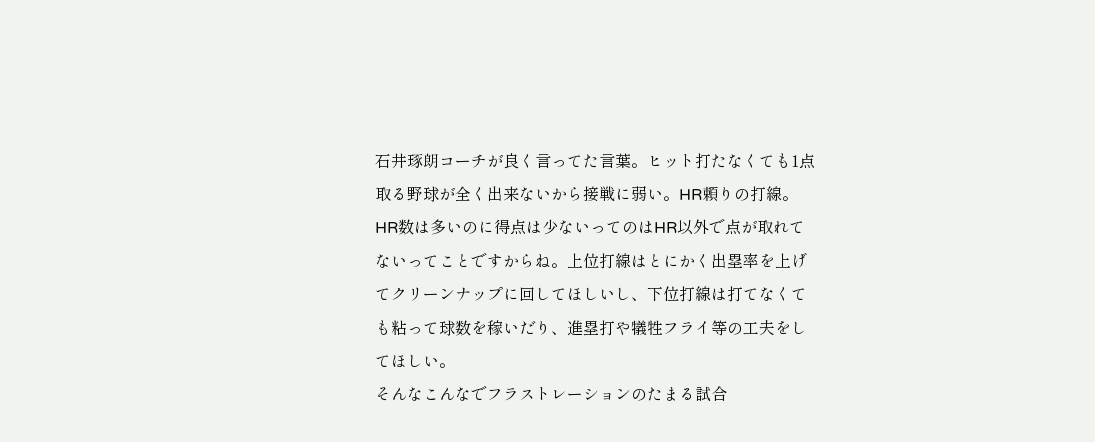石井琢朗コーチが良く言ってた言葉。ヒット打たなくても1点取る野球が全く出来ないから接戦に弱い。HR頼りの打線。
HR数は多いのに得点は少ないってのはHR以外で点が取れてないってことですからね。上位打線はとにかく出塁率を上げてクリーンナップに回してほしいし、下位打線は打てなくても粘って球数を稼いだり、進塁打や犠牲フライ等の工夫をしてほしい。
そんなこんなでフラストレーションのたまる試合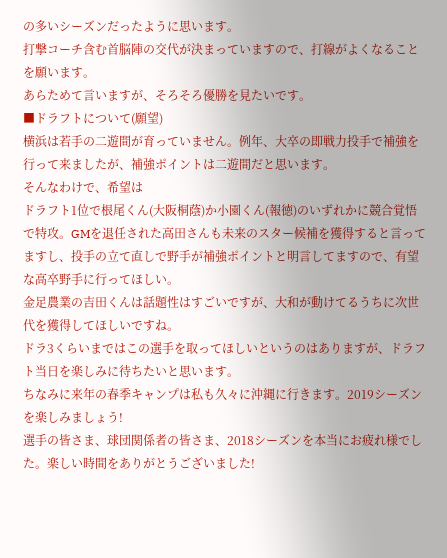の多いシーズンだったように思います。
打撃コーチ含む首脳陣の交代が決まっていますので、打線がよくなることを願います。
あらためて言いますが、そろそろ優勝を見たいです。
■ドラフトについて(願望)
横浜は若手の二遊間が育っていません。例年、大卒の即戦力投手で補強を行って来ましたが、補強ポイントは二遊間だと思います。
そんなわけで、希望は
ドラフト1位で根尾くん(大阪桐蔭)か小園くん(報徳)のいずれかに競合覚悟で特攻。GMを退任された高田さんも未来のスター候補を獲得すると言ってますし、投手の立て直しで野手が補強ポイントと明言してますので、有望な高卒野手に行ってほしい。
金足農業の吉田くんは話題性はすごいですが、大和が動けてるうちに次世代を獲得してほしいですね。
ドラ3くらいまではこの選手を取ってほしいというのはありますが、ドラフト当日を楽しみに待ちたいと思います。
ちなみに来年の春季キャンプは私も久々に沖縄に行きます。2019シーズンを楽しみましょう!
選手の皆さま、球団関係者の皆さま、2018シーズンを本当にお疲れ様でした。楽しい時間をありがとうございました!